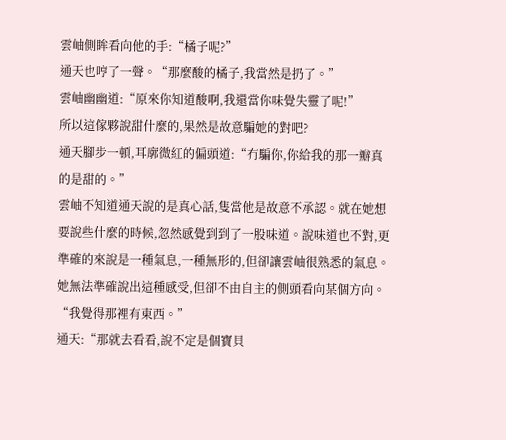雲岫側眸看向他的手:“橘子呢?”
通天也哼了一聲。“那麼酸的橘子,我當然是扔了。”
雲岫幽幽道:“原來你知道酸啊,我還當你味覺失靈了呢!”
所以這傢夥說甜什麼的,果然是故意騙她的對吧?
通天腳步一頓,耳廓微紅的偏頭道:“冇騙你,你給我的那一瓣真的是甜的。”
雲岫不知道通天說的是真心話,隻當他是故意不承認。就在她想要說些什麼的時候,忽然感覺到到了一股味道。說味道也不對,更準確的來說是一種氣息,一種無形的,但卻讓雲岫很熟悉的氣息。
她無法準確說出這種感受,但卻不由自主的側頭看向某個方向。
“我覺得那裡有東西。”
通天:“那就去看看,說不定是個寶貝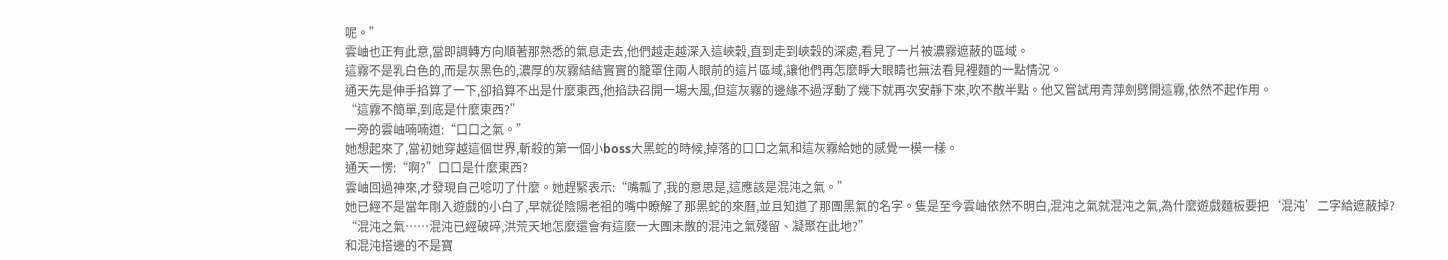呢。”
雲岫也正有此意,當即調轉方向順著那熟悉的氣息走去,他們越走越深入這峽穀,直到走到峽穀的深處,看見了一片被濃霧遮蔽的區域。
這霧不是乳白色的,而是灰黑色的,濃厚的灰霧結結實實的籠罩住兩人眼前的這片區域,讓他們再怎麼睜大眼睛也無法看見裡麵的一點情況。
通天先是伸手掐算了一下,卻掐算不出是什麼東西,他掐訣召開一場大風,但這灰霧的邊緣不過浮動了幾下就再次安靜下來,吹不散半點。他又嘗試用青萍劍劈開這霧,依然不起作用。
“這霧不簡單,到底是什麼東西?”
一旁的雲岫喃喃道:“口口之氣。”
她想起來了,當初她穿越這個世界,斬殺的第一個小boss大黑蛇的時候,掉落的口口之氣和這灰霧給她的感覺一模一樣。
通天一愣:“啊?”口口是什麼東西?
雲岫回過神來,才發現自己唸叨了什麼。她趕緊表示:“嘴瓢了,我的意思是,這應該是混沌之氣。”
她已經不是當年剛入遊戲的小白了,早就從陰陽老祖的嘴中瞭解了那黑蛇的來曆,並且知道了那團黑氣的名字。隻是至今雲岫依然不明白,混沌之氣就混沌之氣,為什麼遊戲麵板要把‘混沌’二字給遮蔽掉?
“混沌之氣……混沌已經破碎,洪荒天地怎麼還會有這麼一大團未散的混沌之氣殘留、凝聚在此地?”
和混沌搭邊的不是寶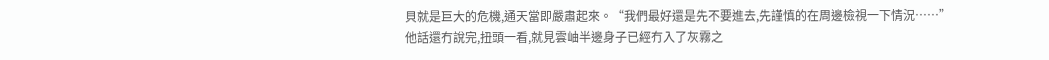貝就是巨大的危機,通天當即嚴肅起來。“我們最好還是先不要進去,先謹慎的在周邊檢視一下情況……”
他話還冇說完,扭頭一看,就見雲岫半邊身子已經冇入了灰霧之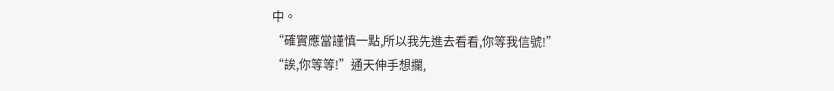中。
“確實應當謹慎一點,所以我先進去看看,你等我信號!”
“誒,你等等!”通天伸手想攔,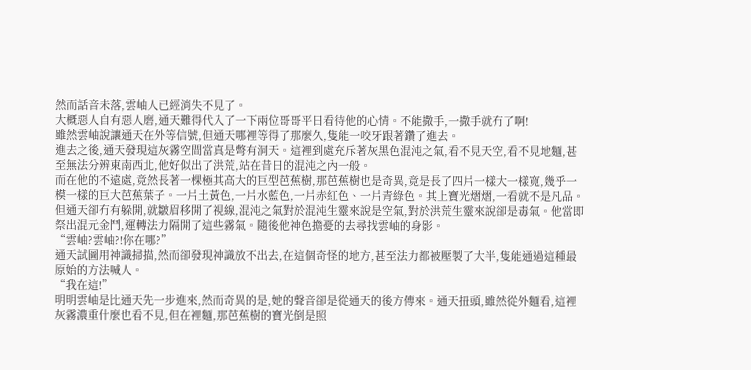然而話音未落,雲岫人已經消失不見了。
大概惡人自有惡人磨,通天難得代入了一下兩位哥哥平日看待他的心情。不能撒手,一撒手就冇了啊!
雖然雲岫說讓通天在外等信號,但通天哪裡等得了那麼久,隻能一咬牙跟著鑽了進去。
進去之後,通天發現這灰霧空間當真是彆有洞天。這裡到處充斥著灰黑色混沌之氣,看不見天空,看不見地麵,甚至無法分辨東南西北,他好似出了洪荒,站在昔日的混沌之內一般。
而在他的不遠處,竟然長著一棵極其高大的巨型芭蕉樹,那芭蕉樹也是奇異,竟是長了四片一樣大一樣寬,幾乎一模一樣的巨大芭蕉葉子。一片土黃色,一片水藍色,一片赤紅色、一片青綠色。其上寶光熠熠,一看就不是凡品。
但通天卻冇有躲開,就皺眉移開了視線,混沌之氣對於混沌生靈來說是空氣,對於洪荒生靈來說卻是毒氣。他當即祭出混元金鬥,運轉法力隔開了這些霧氣。隨後他神色擔憂的去尋找雲岫的身影。
“雲岫?雲岫?!你在哪?”
通天試圖用神識掃描,然而卻發現神識放不出去,在這個奇怪的地方,甚至法力都被壓製了大半,隻能通過這種最原始的方法喊人。
“我在這!”
明明雲岫是比通天先一步進來,然而奇異的是,她的聲音卻是從通天的後方傳來。通天扭頭,雖然從外麵看,這裡灰霧濃重什麼也看不見,但在裡麵,那芭蕉樹的寶光倒是照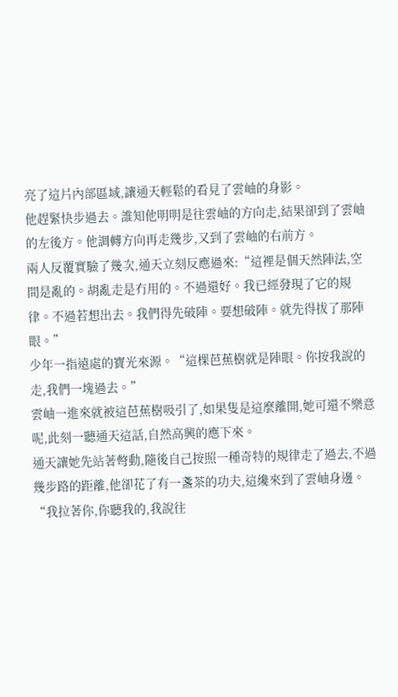亮了這片內部區域,讓通天輕鬆的看見了雲岫的身影。
他趕緊快步過去。誰知他明明是往雲岫的方向走,結果卻到了雲岫的左後方。他調轉方向再走幾步,又到了雲岫的右前方。
兩人反覆實驗了幾次,通天立刻反應過來:“這裡是個天然陣法,空間是亂的。胡亂走是冇用的。不過還好。我已經發現了它的規律。不過若想出去。我們得先破陣。要想破陣。就先得拔了那陣眼。”
少年一指遠處的寶光來源。“這棵芭蕉樹就是陣眼。你按我說的走,我們一塊過去。”
雲岫一進來就被這芭蕉樹吸引了,如果隻是這麼離開,她可還不樂意呢,此刻一聽通天這話,自然高興的應下來。
通天讓她先站著彆動,隨後自己按照一種奇特的規律走了過去,不過幾步路的距離,他卻花了有一盞茶的功夫,這纔來到了雲岫身邊。
“我拉著你,你聽我的,我說往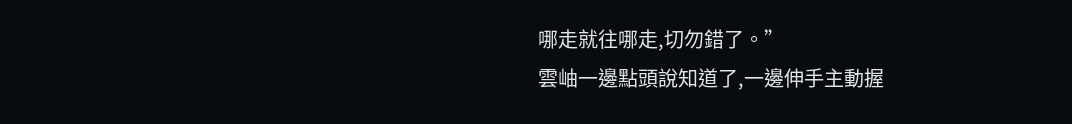哪走就往哪走,切勿錯了。”
雲岫一邊點頭說知道了,一邊伸手主動握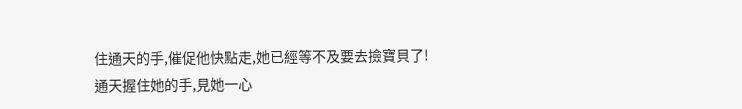住通天的手,催促他快點走,她已經等不及要去撿寶貝了!
通天握住她的手,見她一心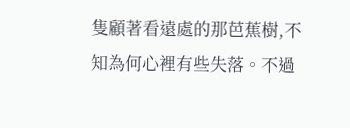隻顧著看遠處的那芭蕉樹,不知為何心裡有些失落。不過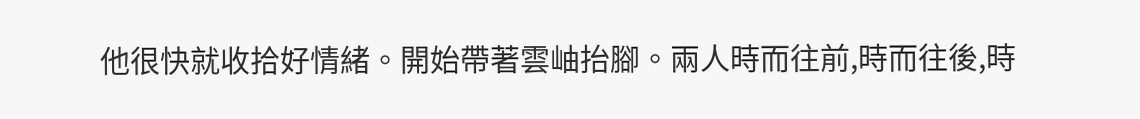他很快就收拾好情緒。開始帶著雲岫抬腳。兩人時而往前,時而往後,時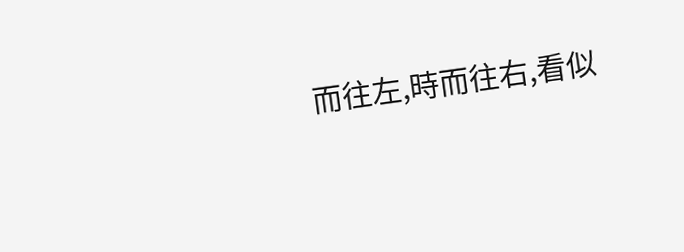而往左,時而往右,看似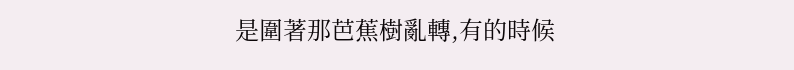是圍著那芭蕉樹亂轉,有的時候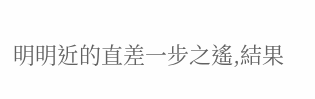明明近的直差一步之遙,結果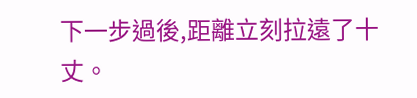下一步過後,距離立刻拉遠了十丈。